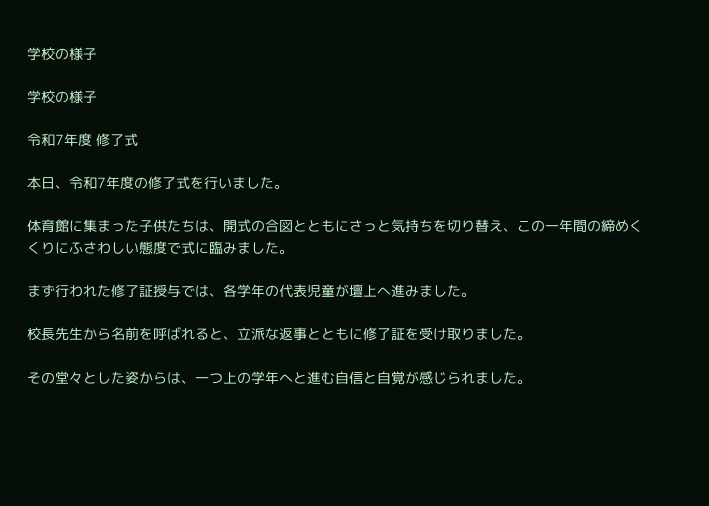学校の様子

学校の様子

令和7年度 修了式

本日、令和7年度の修了式を行いました。

体育館に集まった子供たちは、開式の合図とともにさっと気持ちを切り替え、この一年間の締めくくりにふさわしい態度で式に臨みました。

まず行われた修了証授与では、各学年の代表児童が壇上へ進みました。

校長先生から名前を呼ばれると、立派な返事とともに修了証を受け取りました。

その堂々とした姿からは、一つ上の学年へと進む自信と自覚が感じられました。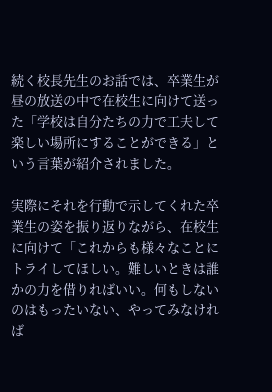続く校長先生のお話では、卒業生が昼の放送の中で在校生に向けて送った「学校は自分たちの力で工夫して楽しい場所にすることができる」という言葉が紹介されました。

実際にそれを行動で示してくれた卒業生の姿を振り返りながら、在校生に向けて「これからも様々なことにトライしてほしい。難しいときは誰かの力を借りればいい。何もしないのはもったいない、やってみなければ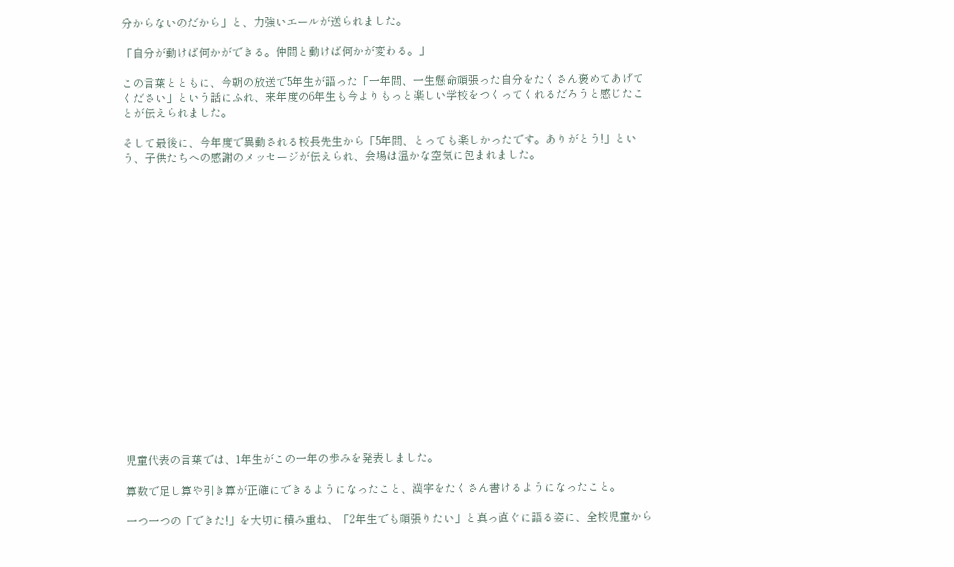分からないのだから」と、力強いエールが送られました。

「自分が動けば何かができる。仲間と動けば何かが変わる。」

この言葉とともに、今朝の放送で5年生が語った「一年間、一生懸命頑張った自分をたくさん褒めてあげてください」という話にふれ、来年度の6年生も今よりもっと楽しい学校をつくってくれるだろうと感じたことが伝えられました。

そして最後に、今年度で異動される校長先生から「5年間、とっても楽しかったです。ありがとう!」という、子供たちへの感謝のメッセージが伝えられ、会場は温かな空気に包まれました。



















児童代表の言葉では、1年生がこの一年の歩みを発表しました。

算数で足し算や引き算が正確にできるようになったこと、漢字をたくさん書けるようになったこと。

一つ一つの「できた!」を大切に積み重ね、「2年生でも頑張りたい」と真っ直ぐに語る姿に、全校児童から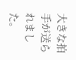大きな拍手が送られました。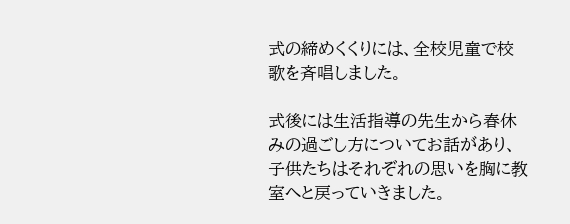式の締めくくりには、全校児童で校歌を斉唱しました。

式後には生活指導の先生から春休みの過ごし方についてお話があり、子供たちはそれぞれの思いを胸に教室へと戻っていきました。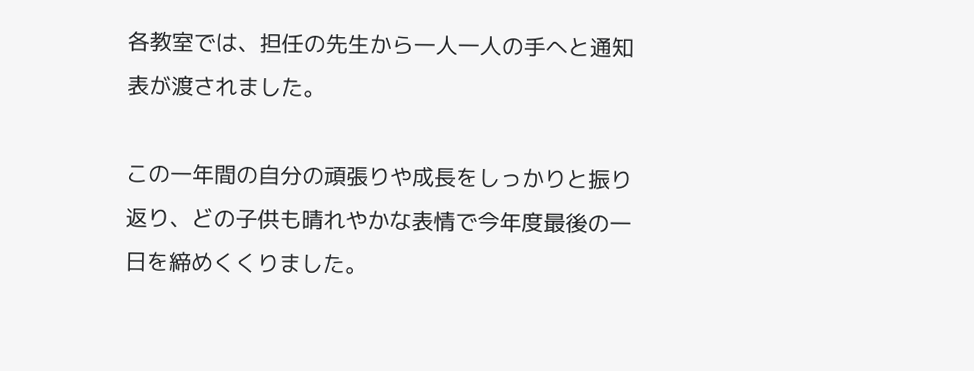各教室では、担任の先生から一人一人の手へと通知表が渡されました。

この一年間の自分の頑張りや成長をしっかりと振り返り、どの子供も晴れやかな表情で今年度最後の一日を締めくくりました。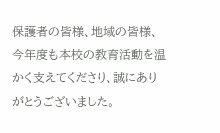保護者の皆様、地域の皆様、今年度も本校の教育活動を温かく支えてくださり、誠にありがとうございました。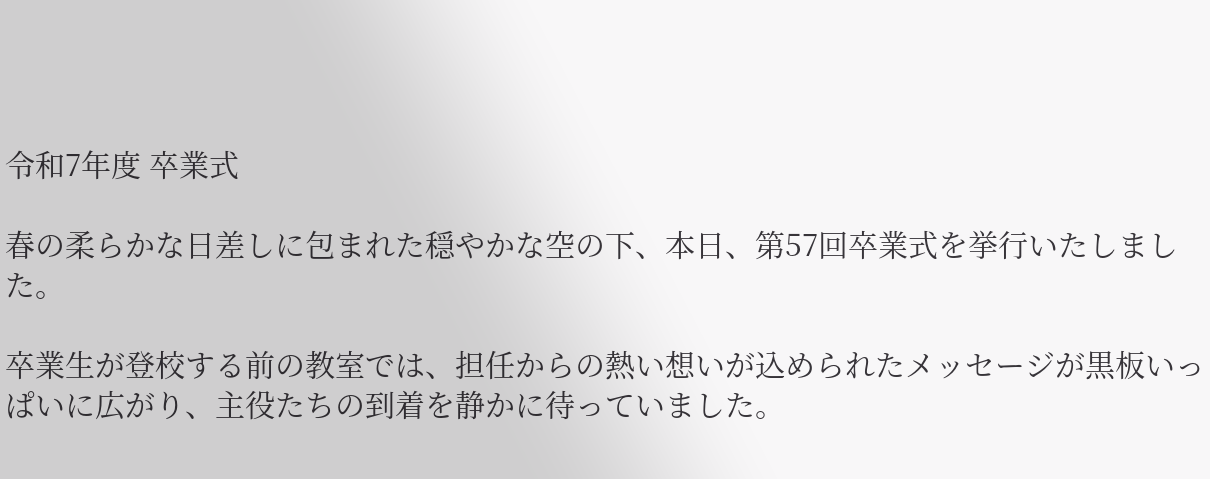令和7年度 卒業式

春の柔らかな日差しに包まれた穏やかな空の下、本日、第57回卒業式を挙行いたしました。

卒業生が登校する前の教室では、担任からの熱い想いが込められたメッセージが黒板いっぱいに広がり、主役たちの到着を静かに待っていました。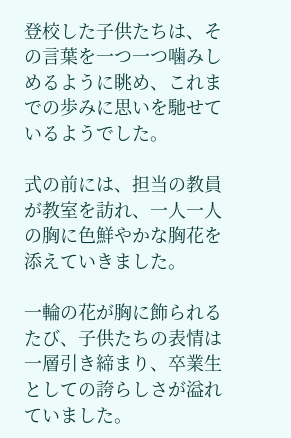登校した子供たちは、その言葉を一つ一つ噛みしめるように眺め、これまでの歩みに思いを馳せているようでした。

式の前には、担当の教員が教室を訪れ、一人一人の胸に色鮮やかな胸花を添えていきました。

一輪の花が胸に飾られるたび、子供たちの表情は一層引き締まり、卒業生としての誇らしさが溢れていました。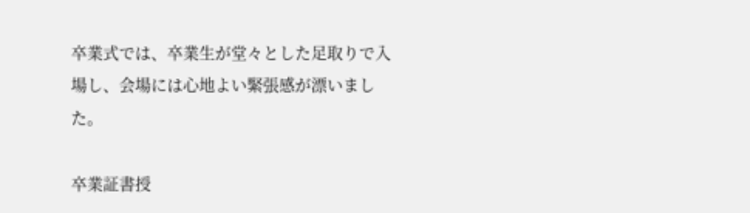卒業式では、卒業生が堂々とした足取りで入場し、会場には心地よい緊張感が漂いました。

卒業証書授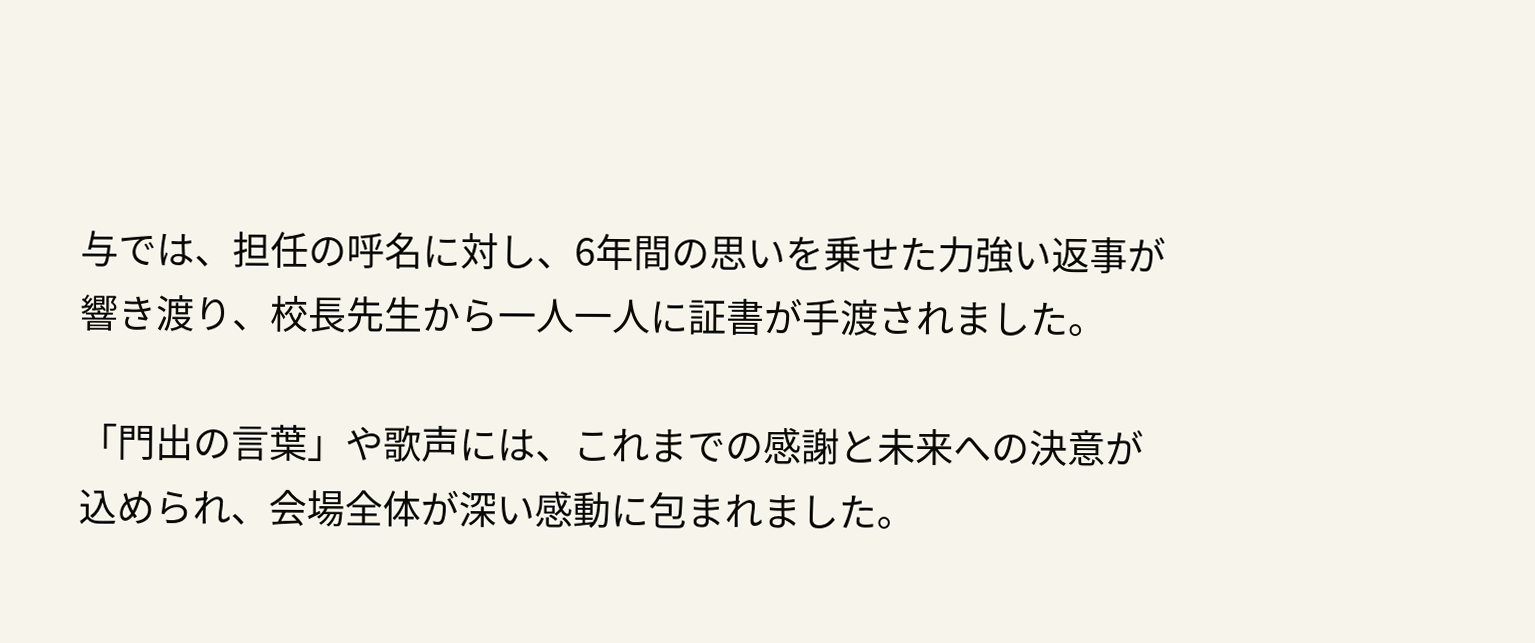与では、担任の呼名に対し、6年間の思いを乗せた力強い返事が響き渡り、校長先生から一人一人に証書が手渡されました。

「門出の言葉」や歌声には、これまでの感謝と未来への決意が込められ、会場全体が深い感動に包まれました。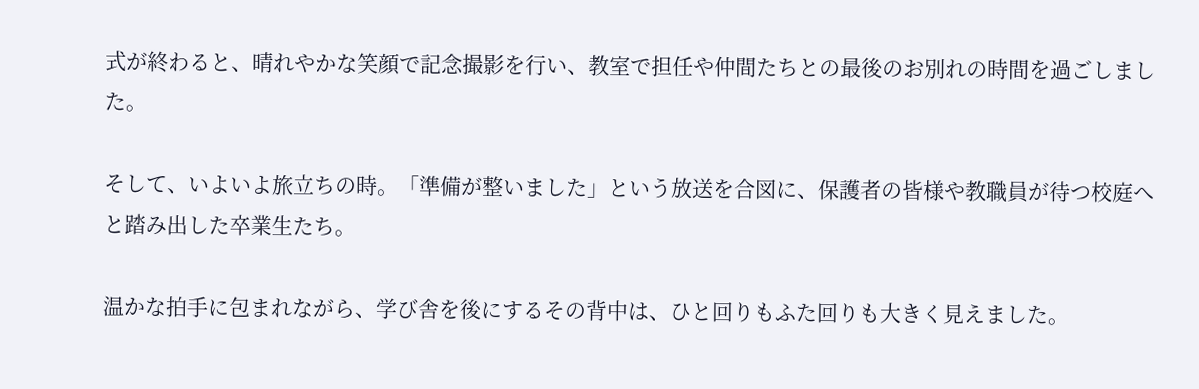式が終わると、晴れやかな笑顔で記念撮影を行い、教室で担任や仲間たちとの最後のお別れの時間を過ごしました。

そして、いよいよ旅立ちの時。「準備が整いました」という放送を合図に、保護者の皆様や教職員が待つ校庭へと踏み出した卒業生たち。

温かな拍手に包まれながら、学び舎を後にするその背中は、ひと回りもふた回りも大きく見えました。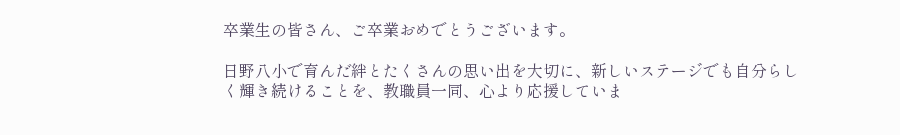卒業生の皆さん、ご卒業おめでとうございます。

日野八小で育んだ絆とたくさんの思い出を大切に、新しいステージでも自分らしく輝き続けることを、教職員一同、心より応援していま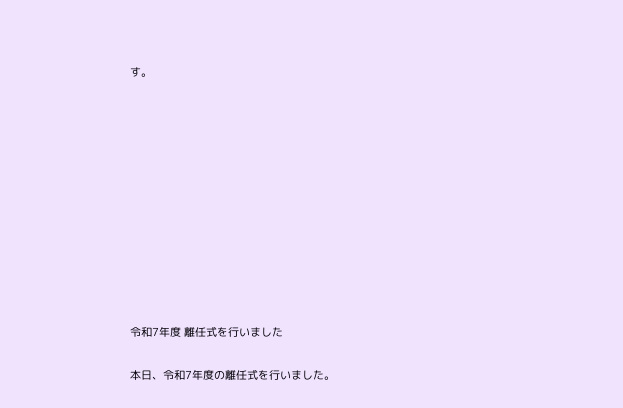す。











令和7年度 離任式を行いました

本日、令和7年度の離任式を行いました。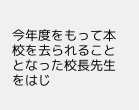今年度をもって本校を去られることとなった校長先生をはじ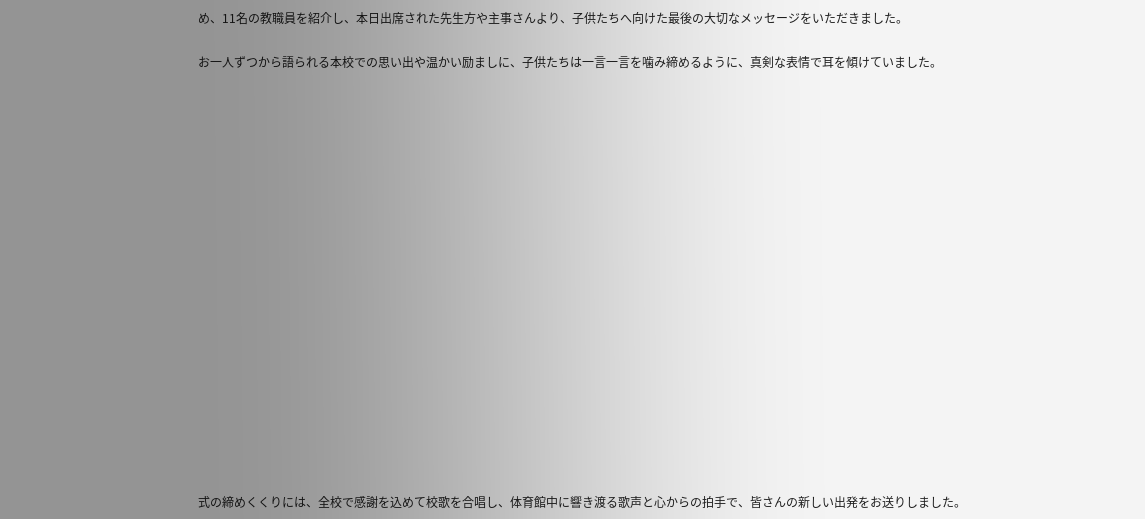め、11名の教職員を紹介し、本日出席された先生方や主事さんより、子供たちへ向けた最後の大切なメッセージをいただきました。

お一人ずつから語られる本校での思い出や温かい励ましに、子供たちは一言一言を噛み締めるように、真剣な表情で耳を傾けていました。



















式の締めくくりには、全校で感謝を込めて校歌を合唱し、体育館中に響き渡る歌声と心からの拍手で、皆さんの新しい出発をお送りしました。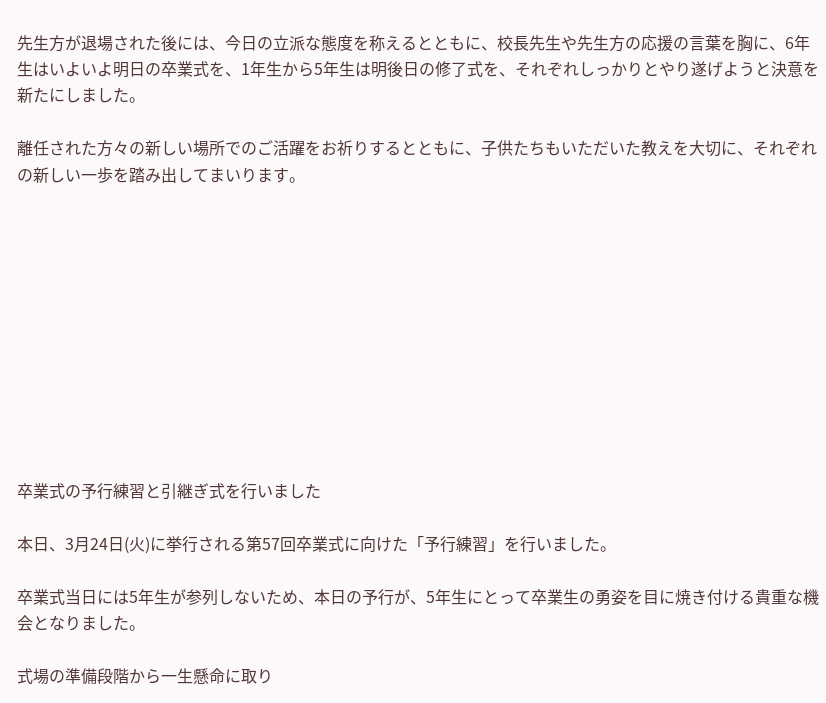先生方が退場された後には、今日の立派な態度を称えるとともに、校長先生や先生方の応援の言葉を胸に、6年生はいよいよ明日の卒業式を、1年生から5年生は明後日の修了式を、それぞれしっかりとやり遂げようと決意を新たにしました。

離任された方々の新しい場所でのご活躍をお祈りするとともに、子供たちもいただいた教えを大切に、それぞれの新しい一歩を踏み出してまいります。











卒業式の予行練習と引継ぎ式を行いました

本日、3月24日(火)に挙行される第57回卒業式に向けた「予行練習」を行いました。

卒業式当日には5年生が参列しないため、本日の予行が、5年生にとって卒業生の勇姿を目に焼き付ける貴重な機会となりました。

式場の準備段階から一生懸命に取り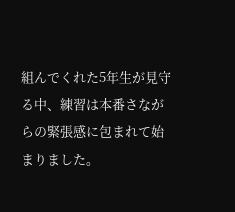組んでくれた5年生が見守る中、練習は本番さながらの緊張感に包まれて始まりました。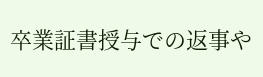卒業証書授与での返事や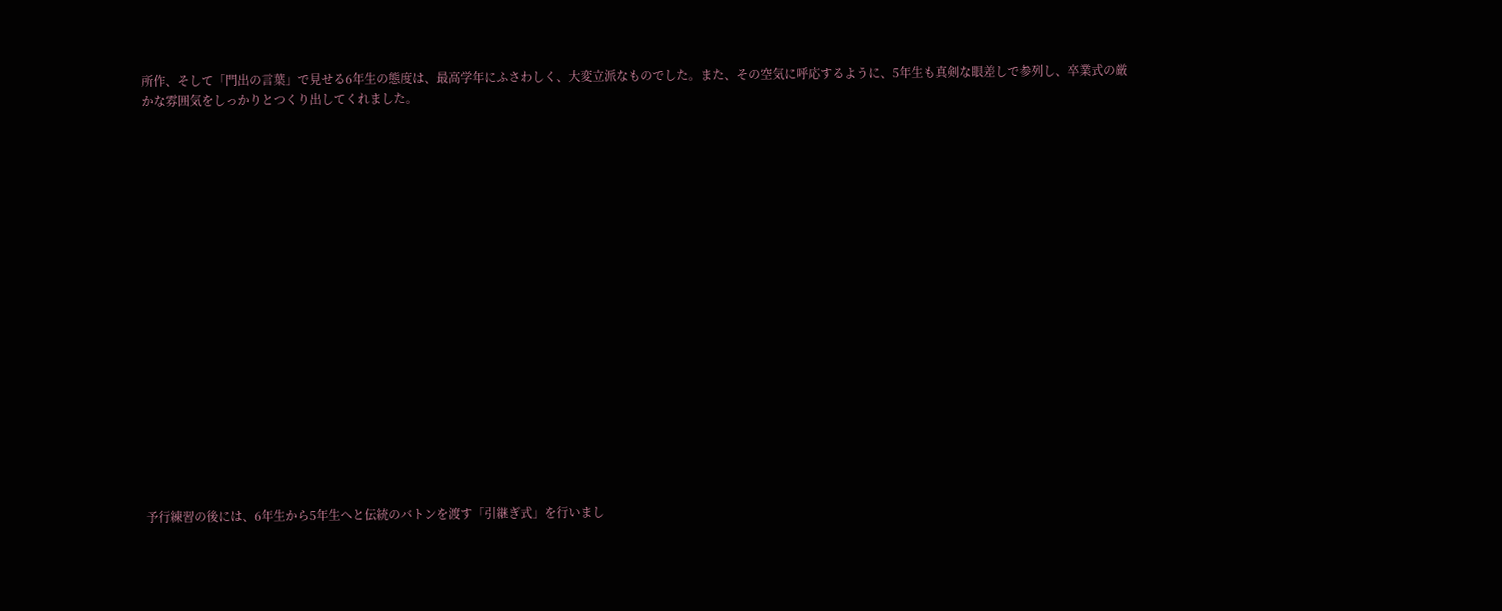所作、そして「門出の言葉」で見せる6年生の態度は、最高学年にふさわしく、大変立派なものでした。また、その空気に呼応するように、5年生も真剣な眼差しで参列し、卒業式の厳かな雰囲気をしっかりとつくり出してくれました。



















予行練習の後には、6年生から5年生へと伝統のバトンを渡す「引継ぎ式」を行いまし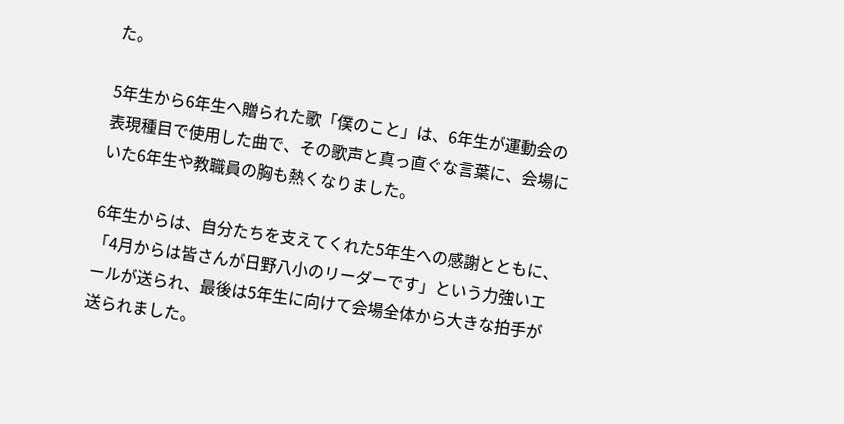た。

5年生から6年生へ贈られた歌「僕のこと」は、6年生が運動会の表現種目で使用した曲で、その歌声と真っ直ぐな言葉に、会場にいた6年生や教職員の胸も熱くなりました。

6年生からは、自分たちを支えてくれた5年生への感謝とともに、「4月からは皆さんが日野八小のリーダーです」という力強いエールが送られ、最後は5年生に向けて会場全体から大きな拍手が送られました。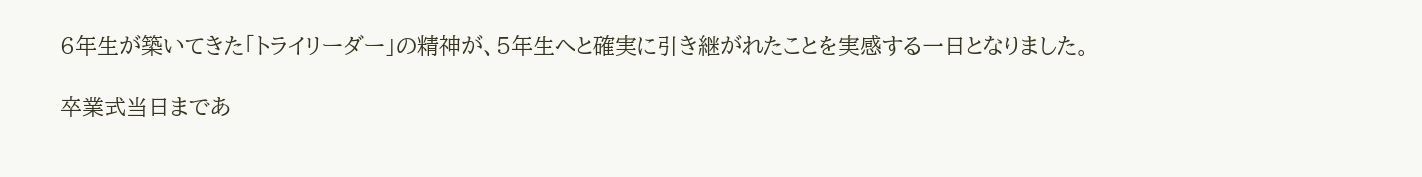6年生が築いてきた「トライリーダー」の精神が、5年生へと確実に引き継がれたことを実感する一日となりました。

卒業式当日まであ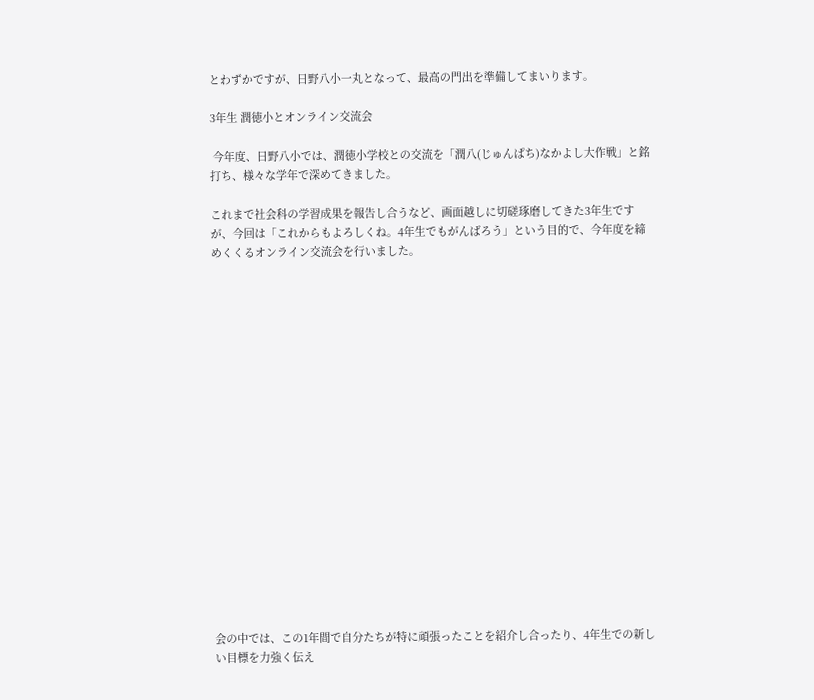とわずかですが、日野八小一丸となって、最高の門出を準備してまいります。

3年生 潤徳小とオンライン交流会

 今年度、日野八小では、潤徳小学校との交流を「潤八(じゅんぱち)なかよし大作戦」と銘打ち、様々な学年で深めてきました。

これまで社会科の学習成果を報告し合うなど、画面越しに切磋琢磨してきた3年生ですが、今回は「これからもよろしくね。4年生でもがんばろう」という目的で、今年度を締めくくるオンライン交流会を行いました。



















会の中では、この1年間で自分たちが特に頑張ったことを紹介し合ったり、4年生での新しい目標を力強く伝え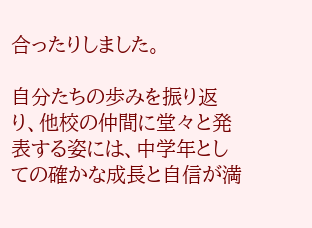合ったりしました。

自分たちの歩みを振り返り、他校の仲間に堂々と発表する姿には、中学年としての確かな成長と自信が満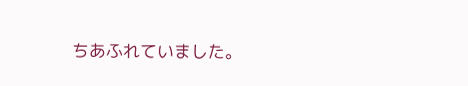ちあふれていました。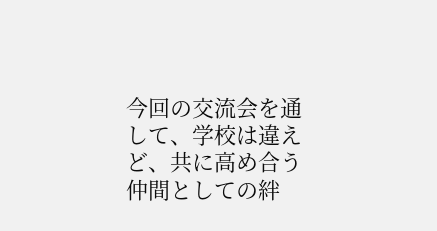今回の交流会を通して、学校は違えど、共に高め合う仲間としての絆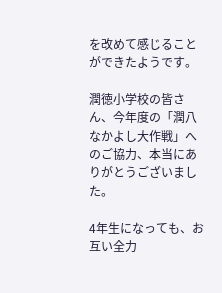を改めて感じることができたようです。

潤徳小学校の皆さん、今年度の「潤八なかよし大作戦」へのご協力、本当にありがとうございました。

4年生になっても、お互い全力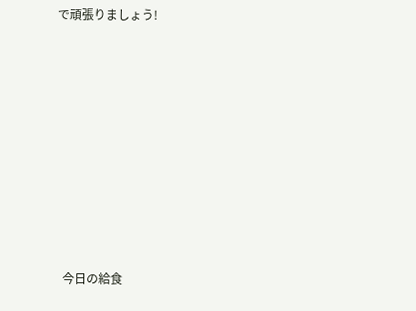で頑張りましょう!











  今日の給食